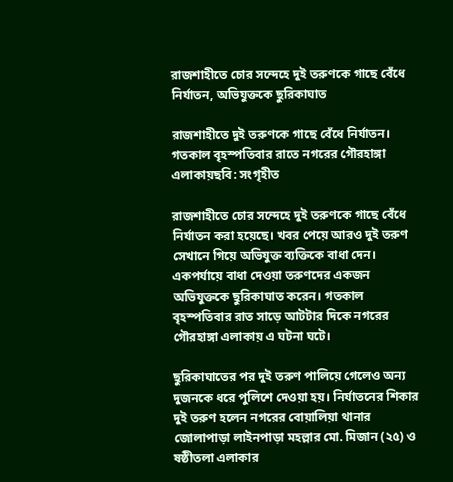রাজশাহীতে চোর সন্দেহে দুই তরুণকে গাছে বেঁধে নির্যাতন, অভিযুক্তকে ছুরিকাঘাত

রাজশাহীতে দুই তরুণকে গাছে বেঁধে নির্যাতন। গতকাল বৃহস্পতিবার রাতে নগরের গৌরহাঙ্গা এলাকায়ছবি: সংগৃহীত

রাজশাহীতে চোর সন্দেহে দুই তরুণকে গাছে বেঁধে নির্যাতন করা হয়েছে। খবর পেয়ে আরও দুই তরুণ সেখানে গিয়ে অভিযুক্ত ব্যক্তিকে বাধা দেন। একপর্যায়ে বাধা দেওয়া তরুণদের একজন অভিযুক্তকে ছুরিকাঘাত করেন। গতকাল বৃহস্পতিবার রাত সাড়ে আটটার দিকে নগরের গৌরহাঙ্গা এলাকায় এ ঘটনা ঘটে।

ছুরিকাঘাতের পর দুই তরুণ পালিয়ে গেলেও অন্য দুজনকে ধরে পুলিশে দেওয়া হয়। নির্যাতনের শিকার দুই তরুণ হলেন নগরের বোয়ালিয়া থানার জোলাপাড়া লাইনপাড়া মহল্লার মো. মিজান (২৫) ও ষষ্ঠীতলা এলাকার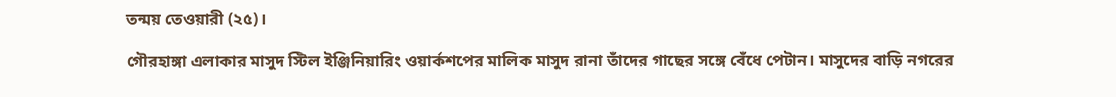তন্ময় তেওয়ারী (২৫)।

গৌরহাঙ্গা এলাকার মাসুদ স্টিল ইঞ্জিনিয়ারিং ওয়ার্কশপের মালিক মাসুদ রানা তাঁদের গাছের সঙ্গে বেঁধে পেটান। মাসুদের বাড়ি নগরের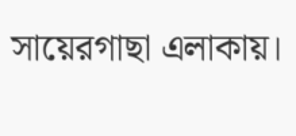সায়েরগাছা এলাকায়।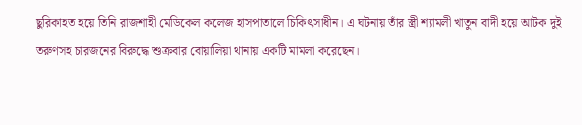ছুরিকাহত হয়ে তিনি রাজশাহী মেডিকেল কলেজ হাসপাতালে চিকিৎসাধীন। এ ঘটনায় তাঁর স্ত্রী শ্যামলী খাতুন বাদী হয়ে আটক দুই তরুণসহ চারজনের বিরুদ্ধে শুক্রবার বোয়ালিয়া থানায় একটি মামলা করেছেন।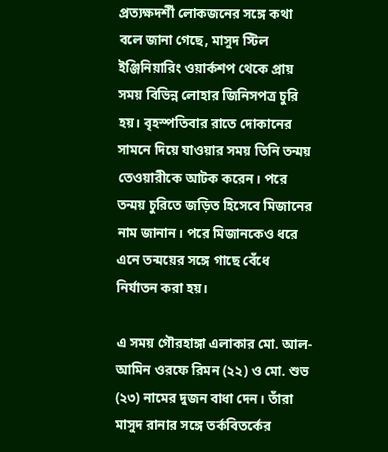প্রত্যক্ষদর্শী লোকজনের সঙ্গে কথা বলে জানা গেছে, মাসুদ স্টিল ইঞ্জিনিয়ারিং ওয়ার্কশপ থেকে প্রায় সময় বিভিন্ন লোহার জিনিসপত্র চুরি হয়। বৃহস্পতিবার রাতে দোকানের সামনে দিয়ে যাওয়ার সময় তিনি তন্ময় তেওয়ারীকে আটক করেন। পরে তন্ময় চুরিতে জড়িত হিসেবে মিজানের নাম জানান। পরে মিজানকেও ধরে এনে তন্ময়ের সঙ্গে গাছে বেঁধে নির্যাতন করা হয়।

এ সময় গৌরহাঙ্গা এলাকার মো. আল-আমিন ওরফে রিমন (২২) ও মো. শুভ (২৩) নামের দুজন বাধা দেন। তাঁরা মাসুদ রানার সঙ্গে তর্কবিতর্কের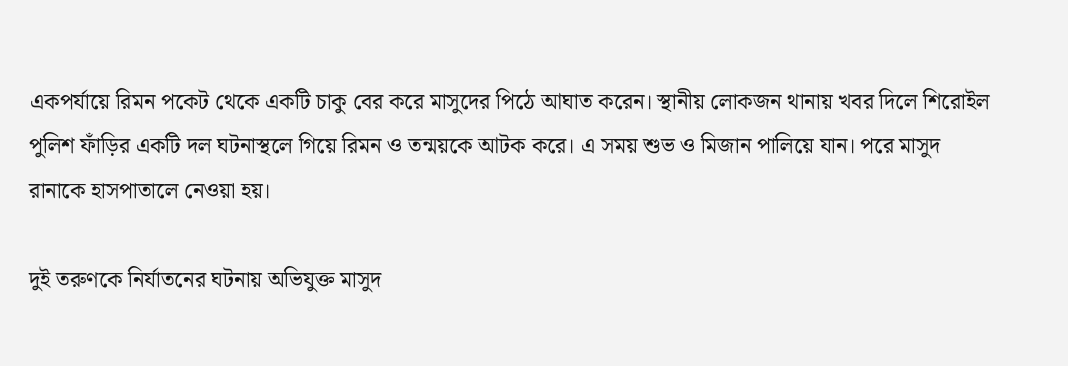একপর্যায়ে রিমন পকেট থেকে একটি চাকু বের করে মাসুদের পিঠে আঘাত করেন। স্থানীয় লোকজন থানায় খবর দিলে শিরোইল পুলিশ ফাঁড়ির একটি দল ঘটনাস্থলে গিয়ে রিমন ও তন্ময়কে আটক করে। এ সময় শুভ ও মিজান পালিয়ে যান। পরে মাসুদ রানাকে হাসপাতালে নেওয়া হয়।

দুই তরুণকে নির্যাতনের ঘটনায় অভিযুক্ত মাসুদ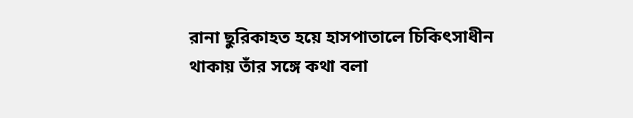রানা ছুরিকাহত হয়ে হাসপাতালে চিকিৎসাধীন থাকায় তাঁর সঙ্গে কথা বলা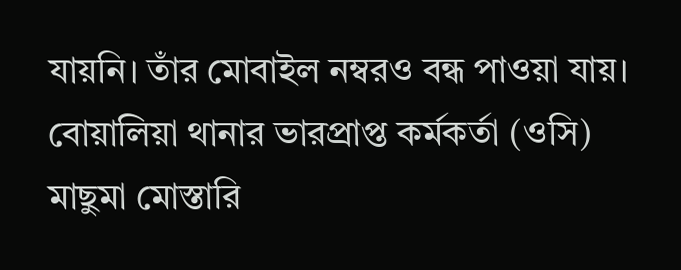যায়নি। তাঁর মোবাইল নম্বরও বন্ধ পাওয়া যায়। বোয়ালিয়া থানার ভারপ্রাপ্ত কর্মকর্তা (ওসি) মাছুমা মোস্তারি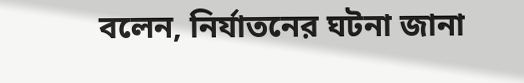বলেন, নির্যাতনের ঘটনা জানা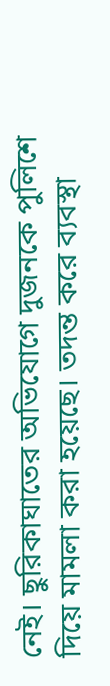নেই। ছুরিকাঘাতের অভিযোগে দুজনকে পুলিশে দিয়ে মামলা করা হয়েছে। তদন্ত করে ব্যবস্থা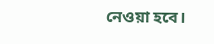নেওয়া হবে।